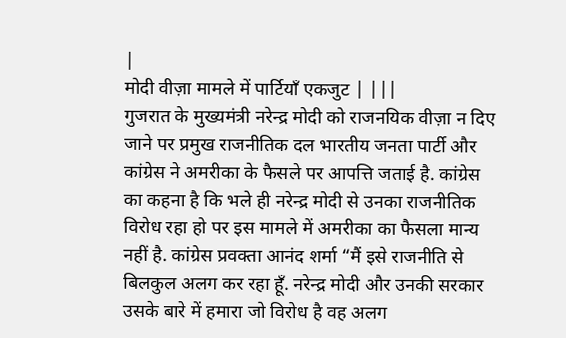|
मोदी वीज़ा मामले में पार्टियाँ एकजुट | |||
गुजरात के मुख्यमंत्री नरेन्द्र मोदी को राजनयिक वीज़ा न दिए जाने पर प्रमुख राजनीतिक दल भारतीय जनता पार्टी और कांग्रेस ने अमरीका के फैसले पर आपत्ति जताई है. कांग्रेस का कहना है कि भले ही नरेन्द्र मोदी से उनका राजनीतिक विरोध रहा हो पर इस मामले में अमरीका का फैसला मान्य नहीं है. कांग्रेस प्रवक्ता आनंद शर्मा “मैं इसे राजनीति से बिलकुल अलग कर रहा हूँ. नरेन्द्र मोदी और उनकी सरकार उसके बारे में हमारा जो विरोध है वह अलग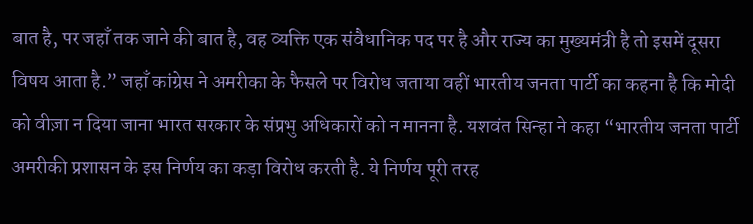बात है, पर जहाँ तक जाने की बात है, वह व्यक्ति एक संवैधानिक पद पर है और राज्य का मुख्यमंत्री है तो इसमें दूसरा विषय आता है.” जहाँ कांग्रेस ने अमरीका के फैसले पर विरोध जताया वहीं भारतीय जनता पार्टी का कहना है कि मोदी को वीज़ा न दिया जाना भारत सरकार के संप्रभु अधिकारों को न मानना है. यशवंत सिन्हा ने कहा “भारतीय जनता पार्टी अमरीकी प्रशासन के इस निर्णय का कड़ा विरोध करती है. ये निर्णय पूरी तरह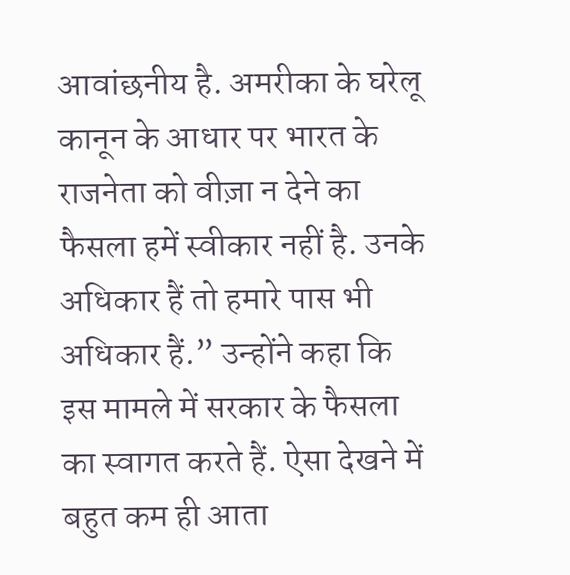आवांछनीय है. अमरीका के घरेलू कानून के आधार पर भारत के राजनेता को वीज़ा न देने का फैसला हमें स्वीकार नहीं है. उनके अधिकार हैं तो हमारे पास भी अधिकार हैं.” उन्होंने कहा कि इस मामले में सरकार के फैसला का स्वागत करते हैं. ऐसा देखने में बहुत कम ही आता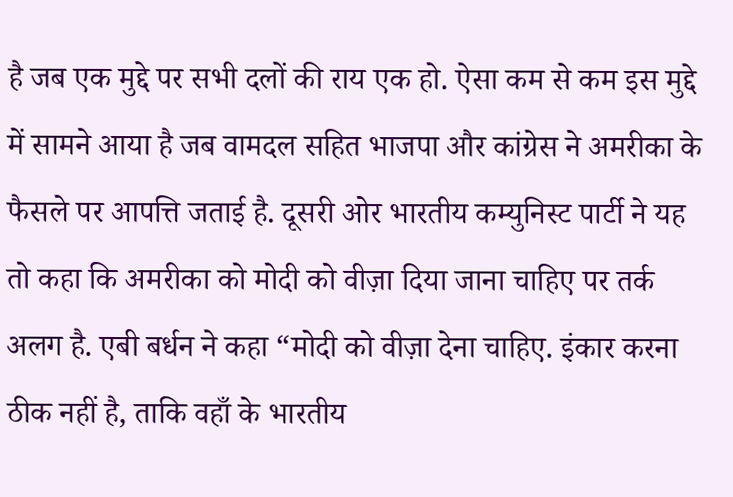है जब एक मुद्दे पर सभी दलों की राय एक हो. ऐसा कम से कम इस मुद्दे में सामने आया है जब वामदल सहित भाजपा और कांग्रेस ने अमरीका के फैसले पर आपत्ति जताई है. दूसरी ओर भारतीय कम्युनिस्ट पार्टी ने यह तो कहा कि अमरीका को मोदी को वीज़ा दिया जाना चाहिए पर तर्क अलग है. एबी बर्धन ने कहा “मोदी को वीज़ा देना चाहिए. इंकार करना ठीक नहीं है, ताकि वहाँ के भारतीय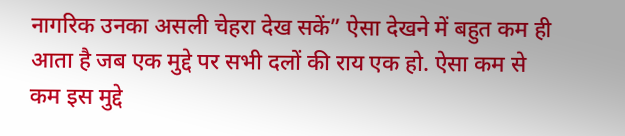नागरिक उनका असली चेहरा देख सकें” ऐसा देखने में बहुत कम ही आता है जब एक मुद्दे पर सभी दलों की राय एक हो. ऐसा कम से कम इस मुद्दे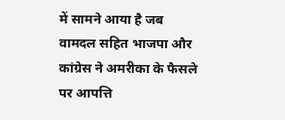में सामने आया है जब वामदल सहित भाजपा और कांग्रेस ने अमरीका के फैसले पर आपत्ति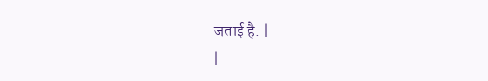जताई है. |
|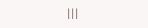|||